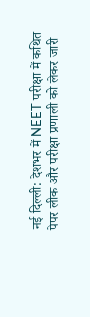नई दिल्ली: देशभर में NEET परीक्षा में कथित पेपर लीक और परीक्षा प्रणाली को लेकर जारी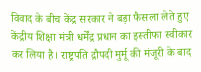विवाद के बीच केंद्र सरकार ने बड़ा फैसला लेते हुए केंद्रीय शिक्षा मंत्री धर्मेंद्र प्रधान का इस्तीफा स्वीकार कर लिया है। राष्ट्रपति द्रौपदी मुर्मू की मंजूरी के बाद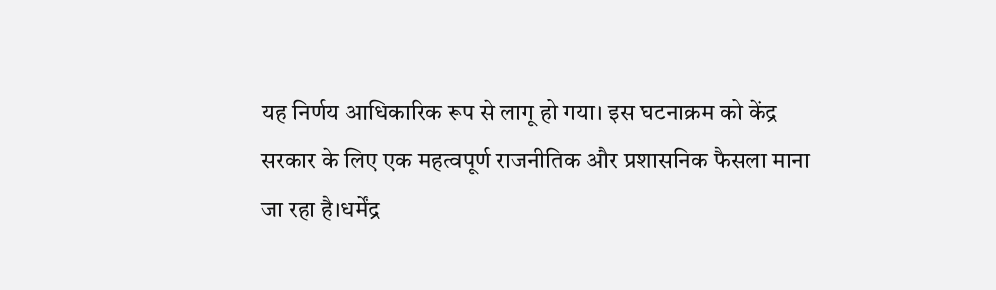यह निर्णय आधिकारिक रूप से लागू हो गया। इस घटनाक्रम को केंद्र सरकार के लिए एक महत्वपूर्ण राजनीतिक और प्रशासनिक फैसला माना जा रहा है।धर्मेंद्र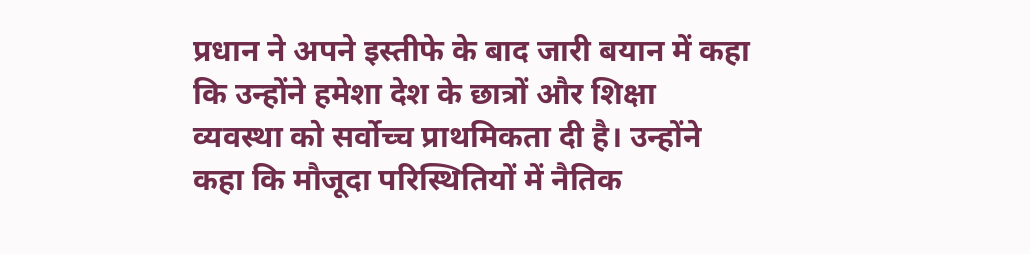प्रधान ने अपने इस्तीफे के बाद जारी बयान में कहा कि उन्होंने हमेशा देश के छात्रों और शिक्षा व्यवस्था को सर्वोच्च प्राथमिकता दी है। उन्होंने कहा कि मौजूदा परिस्थितियों में नैतिक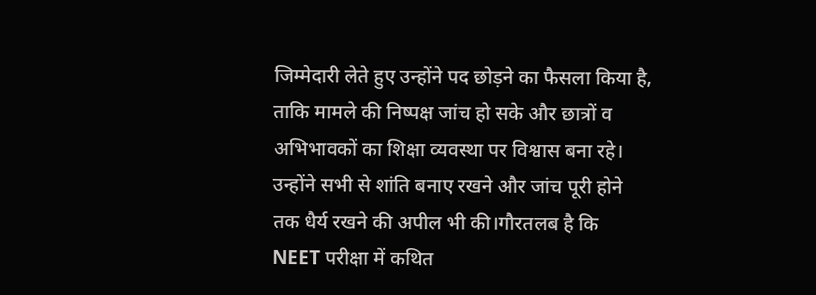जिम्मेदारी लेते हुए उन्होंने पद छोड़ने का फैसला किया है, ताकि मामले की निष्पक्ष जांच हो सके और छात्रों व अभिभावकों का शिक्षा व्यवस्था पर विश्वास बना रहे। उन्होंने सभी से शांति बनाए रखने और जांच पूरी होने तक धैर्य रखने की अपील भी की।गौरतलब है कि NEET परीक्षा में कथित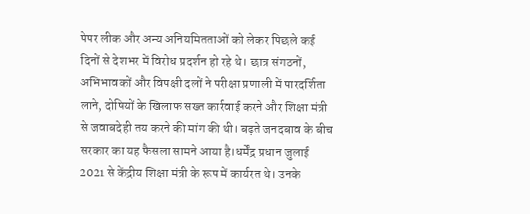पेपर लीक और अन्य अनियमितताओं को लेकर पिछले कई दिनों से देशभर में विरोध प्रदर्शन हो रहे थे। छात्र संगठनों, अभिभावकों और विपक्षी दलों ने परीक्षा प्रणाली में पारदर्शिता लाने, दोषियों के खिलाफ सख्त कार्रवाई करने और शिक्षा मंत्री से जवाबदेही तय करने की मांग की थी। बढ़ते जनदबाव के बीच सरकार का यह फैसला सामने आया है।धर्मेंद्र प्रधान जुलाई 2021 से केंद्रीय शिक्षा मंत्री के रूप में कार्यरत थे। उनके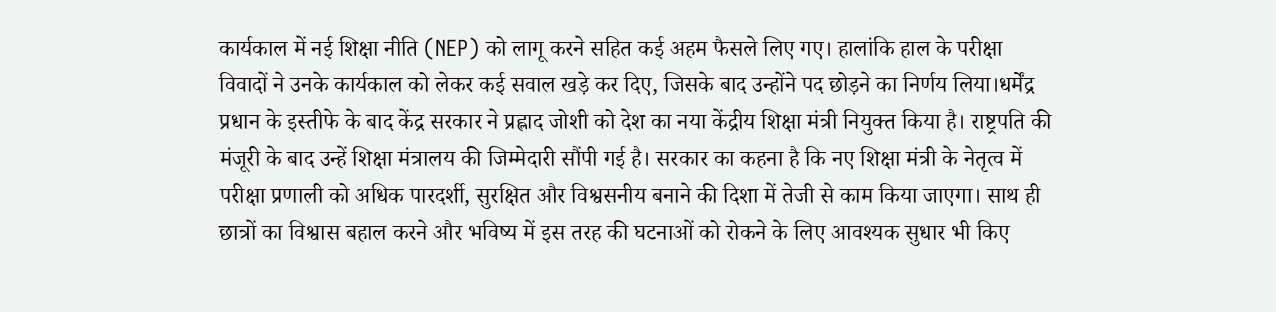कार्यकाल में नई शिक्षा नीति (NEP) को लागू करने सहित कई अहम फैसले लिए गए। हालांकि हाल के परीक्षा विवादों ने उनके कार्यकाल को लेकर कई सवाल खड़े कर दिए, जिसके बाद उन्होंने पद छोड़ने का निर्णय लिया।धर्मेंद्र प्रधान के इस्तीफे के बाद केंद्र सरकार ने प्रह्लाद जोशी को देश का नया केंद्रीय शिक्षा मंत्री नियुक्त किया है। राष्ट्रपति की मंजूरी के बाद उन्हें शिक्षा मंत्रालय की जिम्मेदारी सौंपी गई है। सरकार का कहना है कि नए शिक्षा मंत्री के नेतृत्व में परीक्षा प्रणाली को अधिक पारदर्शी, सुरक्षित और विश्वसनीय बनाने की दिशा में तेजी से काम किया जाएगा। साथ ही छात्रों का विश्वास बहाल करने और भविष्य में इस तरह की घटनाओं को रोकने के लिए आवश्यक सुधार भी किए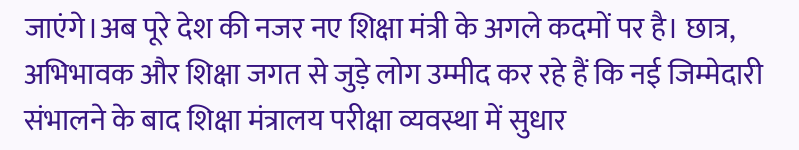जाएंगे।अब पूरे देश की नजर नए शिक्षा मंत्री के अगले कदमों पर है। छात्र, अभिभावक और शिक्षा जगत से जुड़े लोग उम्मीद कर रहे हैं कि नई जिम्मेदारी संभालने के बाद शिक्षा मंत्रालय परीक्षा व्यवस्था में सुधार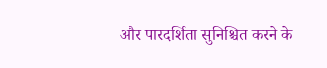और पारदर्शिता सुनिश्चित करने के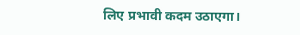लिए प्रभावी कदम उठाएगा।